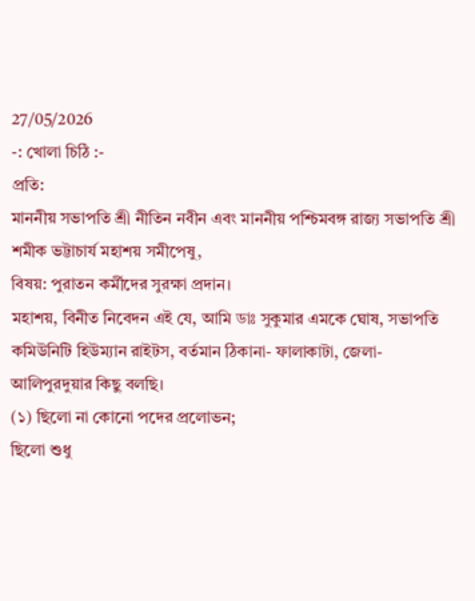27/05/2026
-: খোলা চিঠি :-
প্রতি:
মাননীয় সভাপতি শ্রী নীতিন নবীন এবং মাননীয় পশ্চিমবঙ্গ রাজ্য সভাপতি শ্রী শমীক ভট্টাচার্য মহাশয় সমীপেষু,
বিষয়: পুরাতন কর্মীদের সুরক্ষা প্রদান।
মহাশয়, বিনীত নিবেদন এই যে, আমি ডাঃ সুকুমার এমকে ঘোষ, সভাপতি কমিউনিটি হিউম্যান রাইটস, বর্তমান ঠিকানা- ফালাকাটা, জেলা- আলিপুরদুয়ার কিছু বলছি।
(১) ছিলো না কোনো পদের প্রলোভন;
ছিলো শুধু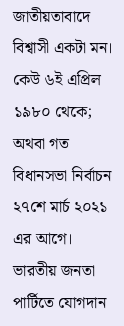জাতীয়তাবাদে বিশ্বাসী একটা মন।
কেউ ৬ই এপ্রিল ১৯৮০ থেকে;
অথবা গত বিধানসভা নির্বাচন ২৭শে মার্চ ২০২১ এর আগে।
ভারতীয় জনতা পার্টিতে যোগদান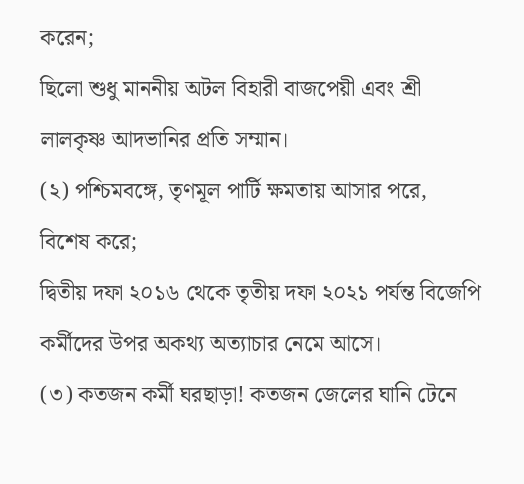করেন;
ছিলো শুধু মাননীয় অটল বিহারী বাজপেয়ী এবং শ্রী লালকৃষ্ণ আদভানির প্রতি সম্মান।
(২) পশ্চিমবঙ্গে, তৃণমূল পার্টি ক্ষমতায় আসার পরে, বিশেষ করে;
দ্বিতীয় দফা ২০১৬ থেকে তৃতীয় দফা ২০২১ পর্যন্ত বিজেপি কর্মীদের উপর অকথ্য অত্যাচার নেমে আসে।
(৩) কতজন কর্মী ঘরছাড়া! কতজন জেলের ঘানি টেনে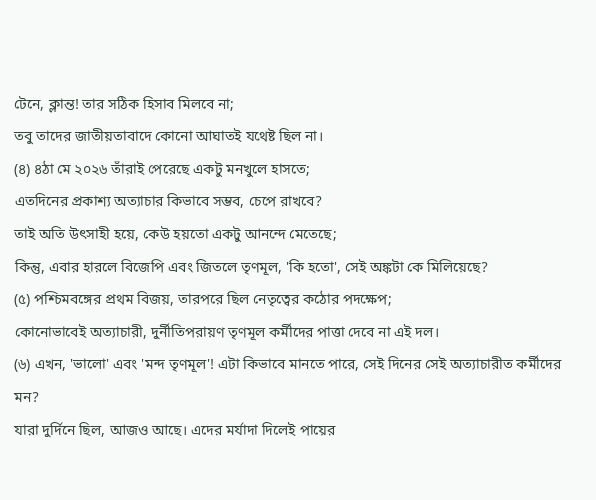টেনে, ক্লান্ত! তার সঠিক হিসাব মিলবে না;
তবু তাদের জাতীয়তাবাদে কোনো আঘাতই যথেষ্ট ছিল না।
(৪) ৪ঠা মে ২০২৬ তাঁরাই পেরেছে একটু মনখুলে হাসতে;
এতদিনের প্রকাশ্য অত্যাচার কিভাবে সম্ভব, চেপে রাখবে?
তাই অতি উৎসাহী হয়ে, কেউ হয়তো একটু আনন্দে মেতেছে;
কিন্তু, এবার হারলে বিজেপি এবং জিতলে তৃণমূল, 'কি হতো', সেই অঙ্কটা কে মিলিয়েছে?
(৫) পশ্চিমবঙ্গের প্রথম বিজয়, তারপরে ছিল নেতৃত্বের কঠোর পদক্ষেপ;
কোনোভাবেই অত্যাচারী, দুর্নীতিপরায়ণ তৃণমূল কর্মীদের পাত্তা দেবে না এই দল।
(৬) এখন, 'ভালো' এবং 'মন্দ তৃণমূল'! এটা কিভাবে মানতে পারে, সেই দিনের সেই অত্যাচারীত কর্মীদের মন?
যারা দুর্দিনে ছিল, আজও আছে। এদের মর্যাদা দিলেই পায়ের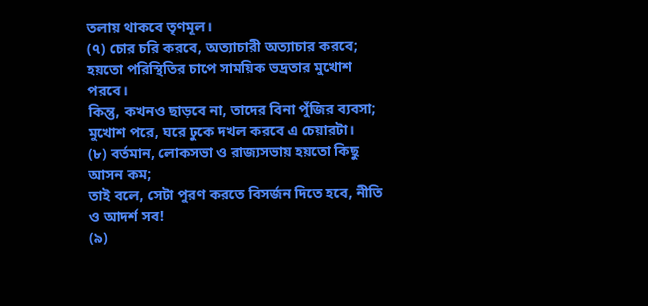তলায় থাকবে তৃণমূল।
(৭) চোর চরি করবে, অত্যাচারী অত্যাচার করবে;
হয়তো পরিস্থিতির চাপে সাময়িক ভদ্রতার মুখোশ পরবে।
কিন্তু, কখনও ছাড়বে না, তাদের বিনা পুঁজির ব্যবসা;
মুখোশ পরে, ঘরে ঢুকে দখল করবে এ চেয়ারটা।
(৮) বর্তমান, লোকসভা ও রাজ্যসভায় হয়তো কিছু আসন কম;
তাই বলে, সেটা পুরণ করতে বিসর্জন দিতে হবে, নীতি ও আদর্শ সব!
(৯)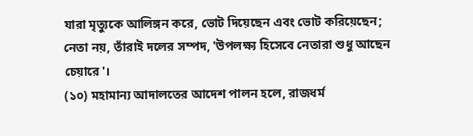যারা মৃত্যুকে আলিঙ্গন করে, ভোট দিয়েছেন এবং ভোট করিয়েছেন;
নেতা নয়, তাঁরাই দলের সম্পদ, 'উপলক্ষ্য হিসেবে নেতারা শুধু আছেন চেয়ারে'।
(১০) মহামান্য আদালতের আদেশ পালন হলে, রাজধর্ম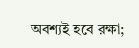অবশ্যই হবে রক্ষা;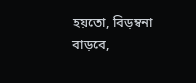হয়তো, বিড়ম্বনা বাড়বে,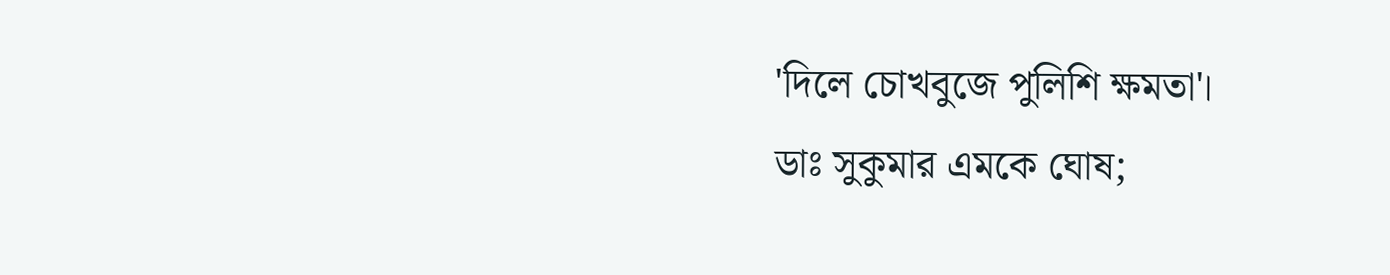'দিলে চোখবুজে পুলিশি ক্ষমতা'।
ডাঃ সুকুমার এমকে ঘোষ;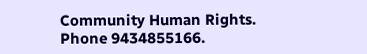Community Human Rights.
Phone 9434855166.